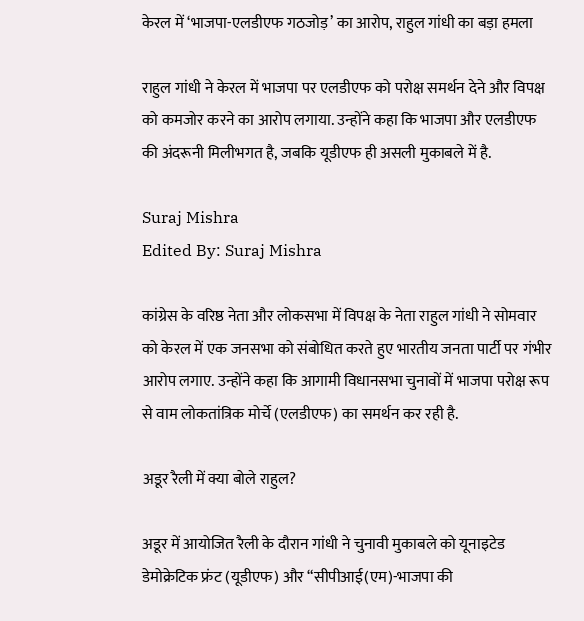केरल में ‘भाजपा-एलडीएफ गठजोड़’ का आरोप, राहुल गांधी का बड़ा हमला

राहुल गांधी ने केरल में भाजपा पर एलडीएफ को परोक्ष समर्थन देने और विपक्ष को कमजोर करने का आरोप लगाया. उन्होंने कहा कि भाजपा और एलडीएफ की अंदरूनी मिलीभगत है, जबकि यूडीएफ ही असली मुकाबले में है.

Suraj Mishra
Edited By: Suraj Mishra

कांग्रेस के वरिष्ठ नेता और लोकसभा में विपक्ष के नेता राहुल गांधी ने सोमवार को केरल में एक जनसभा को संबोधित करते हुए भारतीय जनता पार्टी पर गंभीर आरोप लगाए. उन्होंने कहा कि आगामी विधानसभा चुनावों में भाजपा परोक्ष रूप से वाम लोकतांत्रिक मोर्चे (एलडीएफ) का समर्थन कर रही है.

अडूर रैली में क्या बोले राहुल?

अडूर में आयोजित रैली के दौरान गांधी ने चुनावी मुकाबले को यूनाइटेड डेमोक्रेटिक फ्रंट (यूडीएफ) और “सीपीआई(एम)-भाजपा की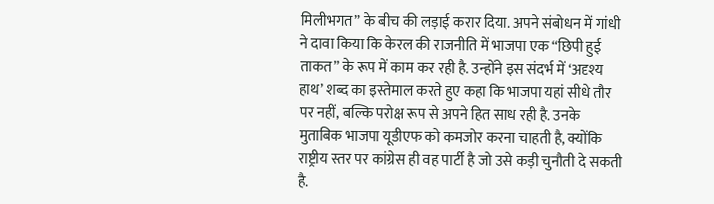मिलीभगत” के बीच की लड़ाई करार दिया. अपने संबोधन में गांधी ने दावा किया कि केरल की राजनीति में भाजपा एक “छिपी हुई ताकत” के रूप में काम कर रही है. उन्होंने इस संदर्भ में ‘अदृश्य हाथ’ शब्द का इस्तेमाल करते हुए कहा कि भाजपा यहां सीधे तौर पर नहीं, बल्कि परोक्ष रूप से अपने हित साध रही है. उनके मुताबिक भाजपा यूडीएफ को कमजोर करना चाहती है, क्योंकि राष्ट्रीय स्तर पर कांग्रेस ही वह पार्टी है जो उसे कड़ी चुनौती दे सकती है.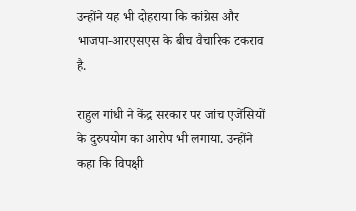उन्होंने यह भी दोहराया कि कांग्रेस और भाजपा-आरएसएस के बीच वैचारिक टकराव है.

राहुल गांधी ने केंद्र सरकार पर जांच एजेंसियों के दुरुपयोग का आरोप भी लगाया. उन्होंने कहा कि विपक्षी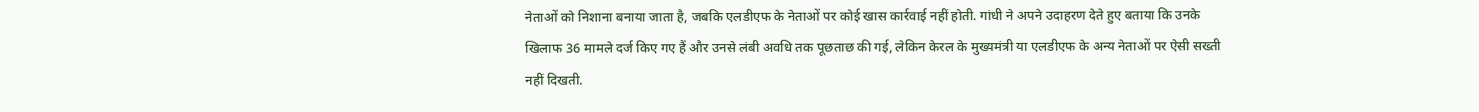नेताओं को निशाना बनाया जाता है, जबकि एलडीएफ के नेताओं पर कोई खास कार्रवाई नहीं होती. गांधी ने अपने उदाहरण देते हुए बताया कि उनके खिलाफ 36 मामले दर्ज किए गए हैं और उनसे लंबी अवधि तक पूछताछ की गई, लेकिन केरल के मुख्यमंत्री या एलडीएफ के अन्य नेताओं पर ऐसी सख्ती नहीं दिखती.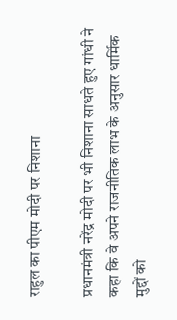राहुल का पीएम मोदी पर निशाना

प्रधानमंत्री नरेंद्र मोदी पर भी निशाना साधते हुए गांधी ने कहा कि वे अपने राजनीतिक लाभ के अनुसार धार्मिक मुद्दों को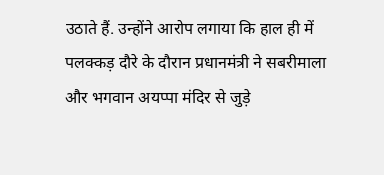उठाते हैं. उन्होंने आरोप लगाया कि हाल ही में पलक्कड़ दौरे के दौरान प्रधानमंत्री ने सबरीमाला और भगवान अयप्पा मंदिर से जुड़े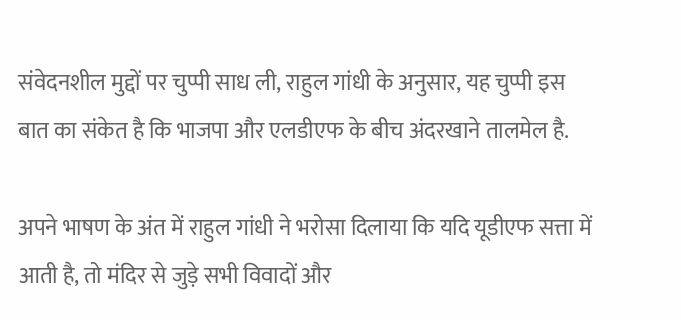संवेदनशील मुद्दों पर चुप्पी साध ली, राहुल गांधी के अनुसार, यह चुप्पी इस बात का संकेत है कि भाजपा और एलडीएफ के बीच अंदरखाने तालमेल है.

अपने भाषण के अंत में राहुल गांधी ने भरोसा दिलाया कि यदि यूडीएफ सत्ता में आती है, तो मंदिर से जुड़े सभी विवादों और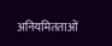अनियमितताओं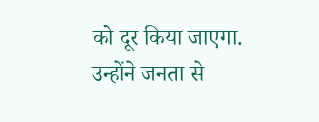को दूर किया जाएगा. उन्होंने जनता से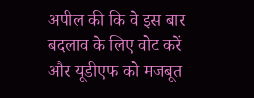अपील की कि वे इस बार बदलाव के लिए वोट करें और यूडीएफ को मजबूत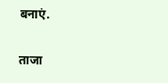बनाएं.

ताजा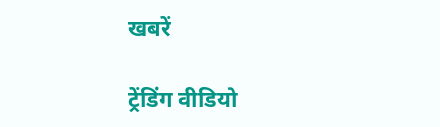खबरें

ट्रेंडिंग वीडियो